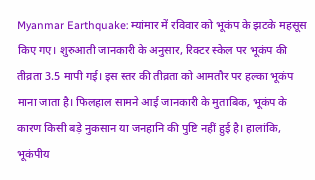Myanmar Earthquake: म्यांमार में रविवार को भूकंप के झटके महसूस किए गए। शुरुआती जानकारी के अनुसार, रिक्टर स्केल पर भूकंप की तीव्रता 3.5 मापी गई। इस स्तर की तीव्रता को आमतौर पर हल्का भूकंप माना जाता है। फिलहाल सामने आई जानकारी के मुताबिक, भूकंप के कारण किसी बड़े नुकसान या जनहानि की पुष्टि नहीं हुई है। हालांकि, भूकंपीय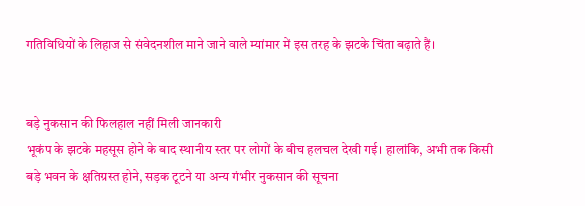गतिविधियों के लिहाज से संवेदनशील माने जाने वाले म्यांमार में इस तरह के झटके चिंता बढ़ाते हैं।


बड़े नुकसान की फिलहाल नहीं मिली जानकारी
भूकंप के झटके महसूस होने के बाद स्थानीय स्तर पर लोगों के बीच हलचल देखी गई। हालांकि, अभी तक किसी बड़े भवन के क्षतिग्रस्त होने, सड़क टूटने या अन्य गंभीर नुकसान की सूचना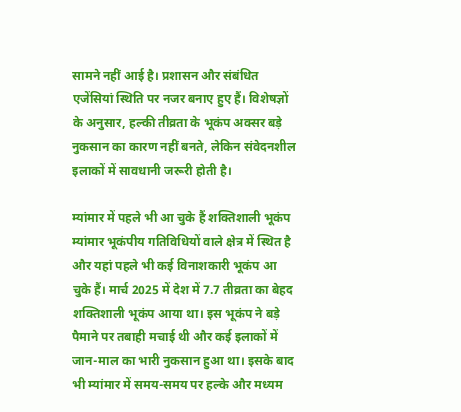सामने नहीं आई है। प्रशासन और संबंधित एजेंसियां स्थिति पर नजर बनाए हुए हैं। विशेषज्ञों के अनुसार, हल्की तीव्रता के भूकंप अक्सर बड़े नुकसान का कारण नहीं बनते, लेकिन संवेदनशील इलाकों में सावधानी जरूरी होती है।

म्यांमार में पहले भी आ चुके हैं शक्तिशाली भूकंप
म्यांमार भूकंपीय गतिविधियों वाले क्षेत्र में स्थित है और यहां पहले भी कई विनाशकारी भूकंप आ चुके हैं। मार्च 2025 में देश में 7.7 तीव्रता का बेहद शक्तिशाली भूकंप आया था। इस भूकंप ने बड़े पैमाने पर तबाही मचाई थी और कई इलाकों में जान-माल का भारी नुकसान हुआ था। इसके बाद भी म्यांमार में समय-समय पर हल्के और मध्यम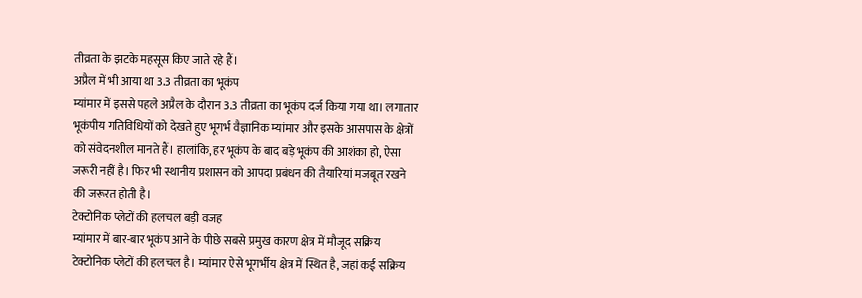तीव्रता के झटके महसूस किए जाते रहे हैं।
अप्रैल में भी आया था 3.3 तीव्रता का भूकंप
म्यांमार में इससे पहले अप्रैल के दौरान 3.3 तीव्रता का भूकंप दर्ज किया गया था। लगातार भूकंपीय गतिविधियों को देखते हुए भूगर्भ वैज्ञानिक म्यांमार और इसके आसपास के क्षेत्रों को संवेदनशील मानते हैं। हालांकि, हर भूकंप के बाद बड़े भूकंप की आशंका हो, ऐसा जरूरी नहीं है। फिर भी स्थानीय प्रशासन को आपदा प्रबंधन की तैयारियां मजबूत रखने की जरूरत होती है।
टेक्टोनिक प्लेटों की हलचल बड़ी वजह
म्यांमार में बार-बार भूकंप आने के पीछे सबसे प्रमुख कारण क्षेत्र में मौजूद सक्रिय टेक्टोनिक प्लेटों की हलचल है। म्यांमार ऐसे भूगर्भीय क्षेत्र में स्थित है, जहां कई सक्रिय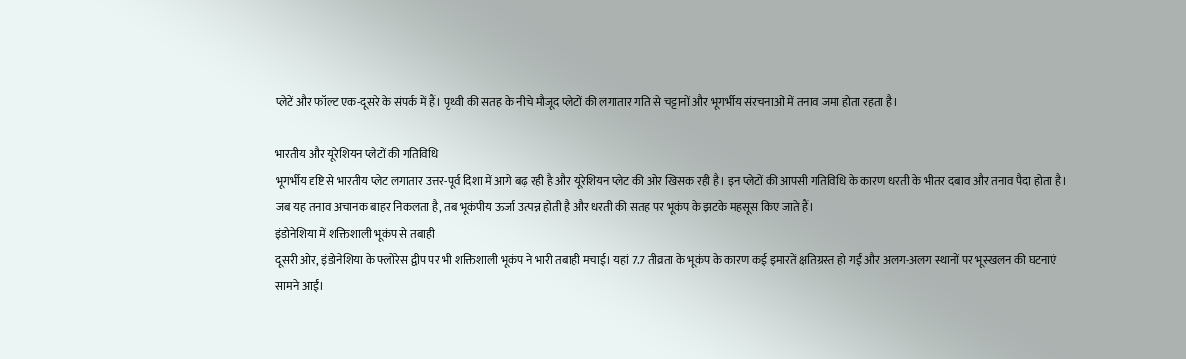प्लेटें और फॉल्ट एक-दूसरे के संपर्क में हैं। पृथ्वी की सतह के नीचे मौजूद प्लेटों की लगातार गति से चट्टानों और भूगर्भीय संरचनाओं में तनाव जमा होता रहता है।

भारतीय और यूरेशियन प्लेटों की गतिविधि
भूगर्भीय दृष्टि से भारतीय प्लेट लगातार उत्तर-पूर्व दिशा में आगे बढ़ रही है और यूरेशियन प्लेट की ओर खिसक रही है। इन प्लेटों की आपसी गतिविधि के कारण धरती के भीतर दबाव और तनाव पैदा होता है। जब यह तनाव अचानक बाहर निकलता है, तब भूकंपीय ऊर्जा उत्पन्न होती है और धरती की सतह पर भूकंप के झटके महसूस किए जाते हैं।
इंडोनेशिया में शक्तिशाली भूकंप से तबाही
दूसरी ओर, इंडोनेशिया के फ्लोरेस द्वीप पर भी शक्तिशाली भूकंप ने भारी तबाही मचाई। यहां 7.7 तीव्रता के भूकंप के कारण कई इमारतें क्षतिग्रस्त हो गईं और अलग-अलग स्थानों पर भूस्खलन की घटनाएं सामने आईं।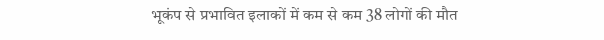भूकंप से प्रभावित इलाकों में कम से कम 38 लोगों की मौत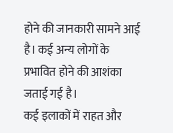होने की जानकारी सामने आई है। कई अन्य लोगों के प्रभावित होने की आशंका जताई गई है।
कई इलाकों में राहत और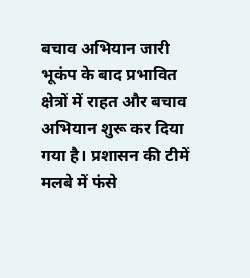बचाव अभियान जारी
भूकंप के बाद प्रभावित क्षेत्रों में राहत और बचाव अभियान शुरू कर दिया गया है। प्रशासन की टीमें मलबे में फंसे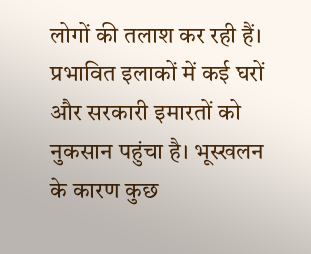लोगों की तलाश कर रही हैं। प्रभावित इलाकों में कई घरों और सरकारी इमारतों को नुकसान पहुंचा है। भूस्खलन के कारण कुछ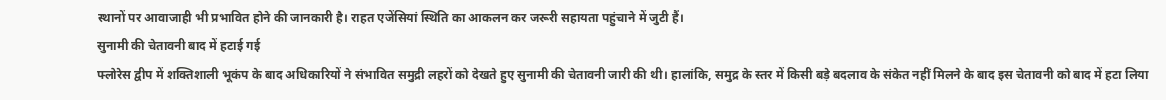स्थानों पर आवाजाही भी प्रभावित होने की जानकारी है। राहत एजेंसियां स्थिति का आकलन कर जरूरी सहायता पहुंचाने में जुटी हैं।
सुनामी की चेतावनी बाद में हटाई गई
फ्लोरेस द्वीप में शक्तिशाली भूकंप के बाद अधिकारियों ने संभावित समुद्री लहरों को देखते हुए सुनामी की चेतावनी जारी की थी। हालांकि, समुद्र के स्तर में किसी बड़े बदलाव के संकेत नहीं मिलने के बाद इस चेतावनी को बाद में हटा लिया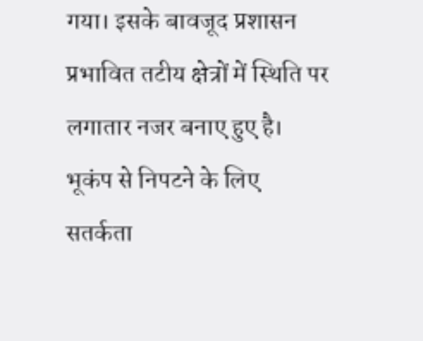गया। इसके बावजूद प्रशासन प्रभावित तटीय क्षेत्रों में स्थिति पर लगातार नजर बनाए हुए है।
भूकंप से निपटने के लिए सतर्कता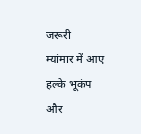जरूरी
म्यांमार में आए हल्के भूकंप और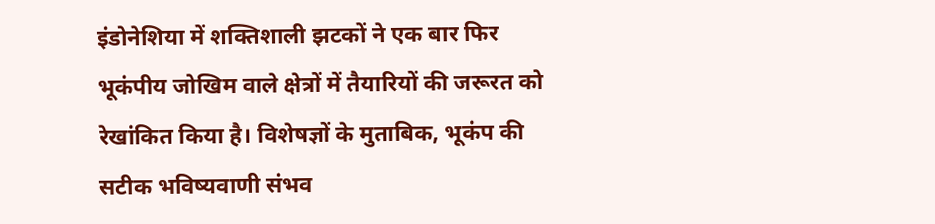इंडोनेशिया में शक्तिशाली झटकों ने एक बार फिर भूकंपीय जोखिम वाले क्षेत्रों में तैयारियों की जरूरत को रेखांकित किया है। विशेषज्ञों के मुताबिक, भूकंप की सटीक भविष्यवाणी संभव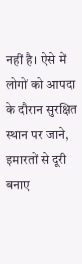नहीं है। ऐसे में लोगों को आपदा के दौरान सुरक्षित स्थान पर जाने, इमारतों से दूरी बनाए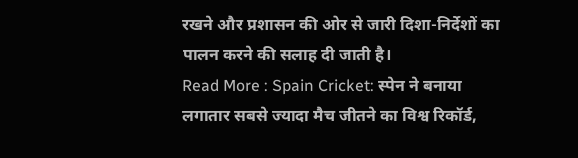रखने और प्रशासन की ओर से जारी दिशा-निर्देशों का पालन करने की सलाह दी जाती है।
Read More : Spain Cricket: स्पेन ने बनाया लगातार सबसे ज्यादा मैच जीतने का विश्व रिकॉर्ड,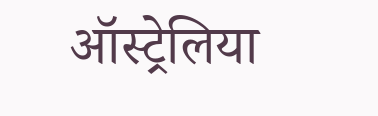ऑस्ट्रेलिया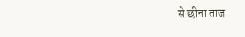से छीना ताज